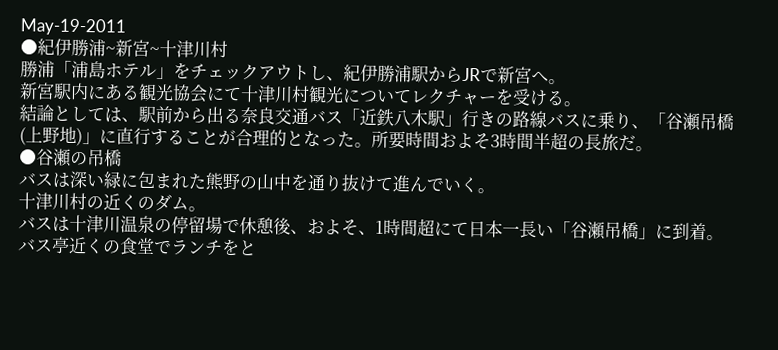May-19-2011
●紀伊勝浦~新宮~十津川村
勝浦「浦島ホテル」をチェックアウトし、紀伊勝浦駅からJRで新宮へ。
新宮駅内にある観光協会にて十津川村観光についてレクチャーを受ける。
結論としては、駅前から出る奈良交通バス「近鉄八木駅」行きの路線バスに乗り、「谷瀬吊橋(上野地)」に直行することが合理的となった。所要時間およそ3時間半超の長旅だ。
●谷瀬の吊橋
バスは深い緑に包まれた熊野の山中を通り抜けて進んでいく。
十津川村の近くのダム。
バスは十津川温泉の停留場で休憩後、およそ、1時間超にて日本一長い「谷瀬吊橋」に到着。
バス亭近くの食堂でランチをと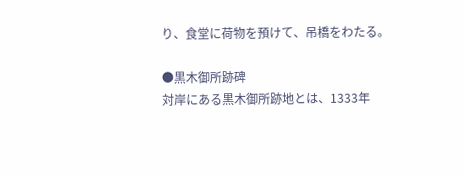り、食堂に荷物を預けて、吊橋をわたる。

●黒木御所跡碑
対岸にある黒木御所跡地とは、1333年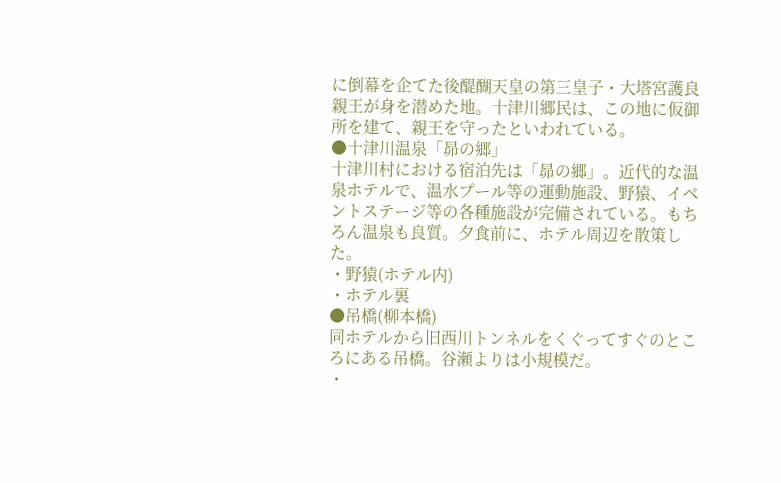に倒幕を企てた後醍醐天皇の第三皇子・大塔宮護良親王が身を潜めた地。十津川郷民は、この地に仮御所を建て、親王を守ったといわれている。
●十津川温泉「昴の郷」
十津川村における宿泊先は「昴の郷」。近代的な温泉ホテルで、温水プール等の運動施設、野猿、イベントステージ等の各種施設が完備されている。もちろん温泉も良質。夕食前に、ホテル周辺を散策した。
・野猿(ホテル内)
・ホテル裏
●吊橋(柳本橋)
同ホテルから旧西川トンネルをくぐってすぐのところにある吊橋。谷瀬よりは小規模だ。
・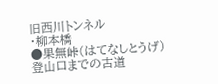旧西川トンネル
・柳本橋
●果無峠(はてなしとうげ)登山口までの古道